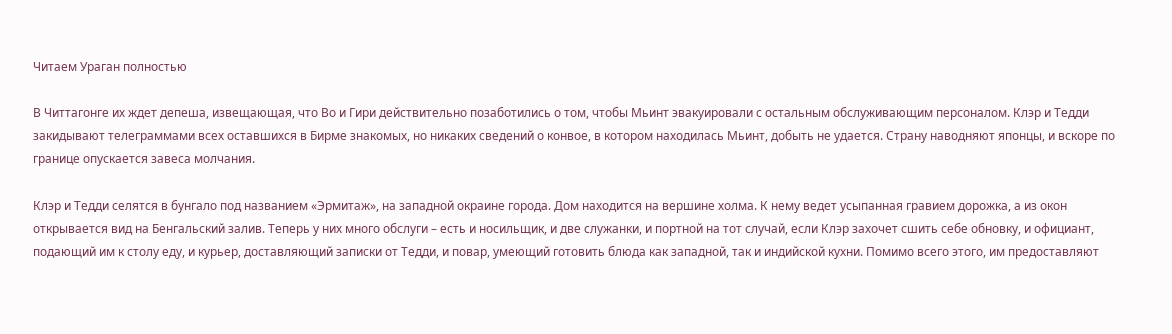Читаем Ураган полностью

В Читтагонге их ждет депеша, извещающая, что Во и Гири действительно позаботились о том, чтобы Мьинт эвакуировали с остальным обслуживающим персоналом. Клэр и Тедди закидывают телеграммами всех оставшихся в Бирме знакомых, но никаких сведений о конвое, в котором находилась Мьинт, добыть не удается. Страну наводняют японцы, и вскоре по границе опускается завеса молчания.

Клэр и Тедди селятся в бунгало под названием «Эрмитаж», на западной окраине города. Дом находится на вершине холма. К нему ведет усыпанная гравием дорожка, а из окон открывается вид на Бенгальский залив. Теперь у них много обслуги – есть и носильщик, и две служанки, и портной на тот случай, если Клэр захочет сшить себе обновку, и официант, подающий им к столу еду, и курьер, доставляющий записки от Тедди, и повар, умеющий готовить блюда как западной, так и индийской кухни. Помимо всего этого, им предоставляют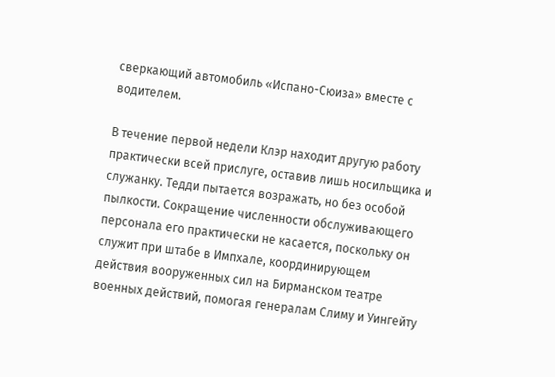сверкающий автомобиль «Испано-Сюиза» вместе с водителем.

В течение первой недели Клэр находит другую работу практически всей прислуге, оставив лишь носильщика и служанку. Тедди пытается возражать, но без особой пылкости. Сокращение численности обслуживающего персонала его практически не касается, поскольку он служит при штабе в Импхале, координирующем действия вооруженных сил на Бирманском театре военных действий, помогая генералам Слиму и Уингейту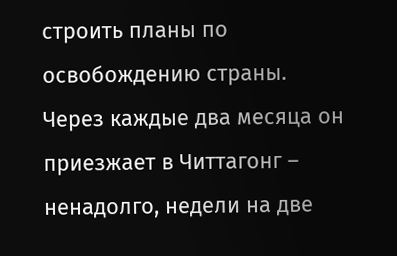строить планы по освобождению страны. Через каждые два месяца он приезжает в Читтагонг – ненадолго, недели на две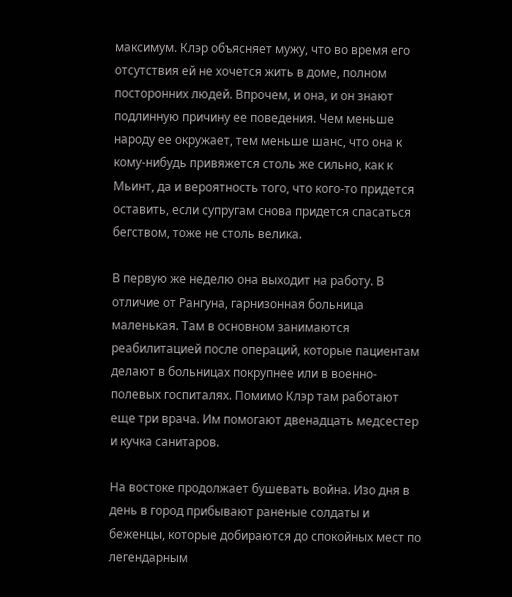максимум. Клэр объясняет мужу, что во время его отсутствия ей не хочется жить в доме, полном посторонних людей. Впрочем, и она, и он знают подлинную причину ее поведения. Чем меньше народу ее окружает, тем меньше шанс, что она к кому-нибудь привяжется столь же сильно, как к Мьинт, да и вероятность того, что кого-то придется оставить, если супругам снова придется спасаться бегством, тоже не столь велика.

В первую же неделю она выходит на работу. В отличие от Рангуна, гарнизонная больница маленькая. Там в основном занимаются реабилитацией после операций, которые пациентам делают в больницах покрупнее или в военно-полевых госпиталях. Помимо Клэр там работают еще три врача. Им помогают двенадцать медсестер и кучка санитаров.

На востоке продолжает бушевать война. Изо дня в день в город прибывают раненые солдаты и беженцы, которые добираются до спокойных мест по легендарным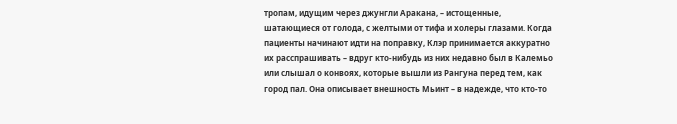тропам, идущим через джунгли Аракана, – истощенные, шатающиеся от голода, с желтыми от тифа и холеры глазами. Когда пациенты начинают идти на поправку, Клэр принимается аккуратно их расспрашивать – вдруг кто-нибудь из них недавно был в Калемьо или слышал о конвоях, которые вышли из Рангуна перед тем, как город пал. Она описывает внешность Мьинт – в надежде, что кто-то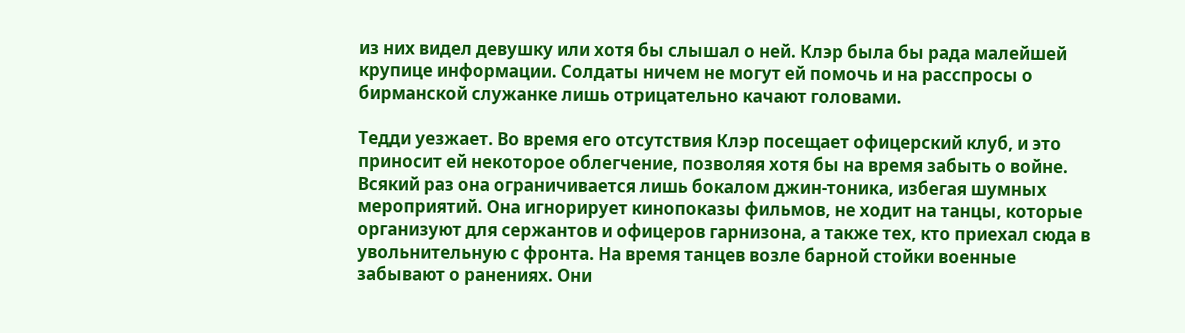из них видел девушку или хотя бы слышал о ней. Клэр была бы рада малейшей крупице информации. Солдаты ничем не могут ей помочь и на расспросы о бирманской служанке лишь отрицательно качают головами.

Тедди уезжает. Во время его отсутствия Клэр посещает офицерский клуб, и это приносит ей некоторое облегчение, позволяя хотя бы на время забыть о войне. Всякий раз она ограничивается лишь бокалом джин-тоника, избегая шумных мероприятий. Она игнорирует кинопоказы фильмов, не ходит на танцы, которые организуют для сержантов и офицеров гарнизона, а также тех, кто приехал сюда в увольнительную с фронта. На время танцев возле барной стойки военные забывают о ранениях. Они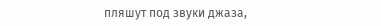пляшут под звуки джаза,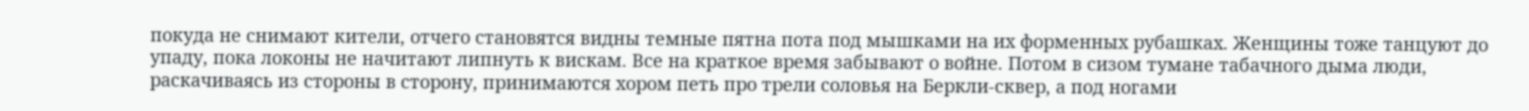покуда не снимают кители, отчего становятся видны темные пятна пота под мышками на их форменных рубашках. Женщины тоже танцуют до упаду, пока локоны не начитают липнуть к вискам. Все на краткое время забывают о войне. Потом в сизом тумане табачного дыма люди, раскачиваясь из стороны в сторону, принимаются хором петь про трели соловья на Беркли-сквер, а под ногами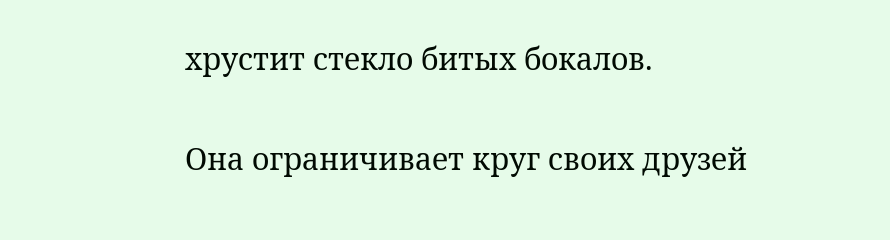хрустит стекло битых бокалов.

Она ограничивает круг своих друзей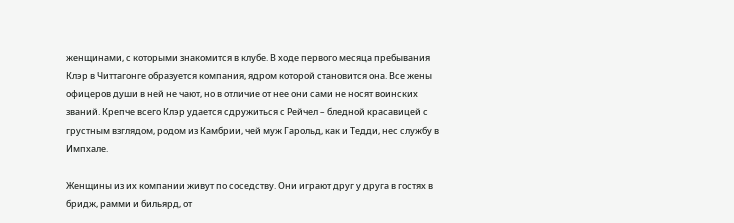женщинами, с которыми знакомится в клубе. В ходе первого месяца пребывания Клэр в Читтагонге образуется компания, ядром которой становится она. Все жены офицеров души в ней не чают, но в отличие от нее они сами не носят воинских званий. Крепче всего Клэр удается сдружиться с Рейчел – бледной красавицей с грустным взглядом, родом из Камбрии, чей муж Гарольд, как и Тедди, нес службу в Импхале.

Женщины из их компании живут по соседству. Они играют друг у друга в гостях в бридж, рамми и бильярд, от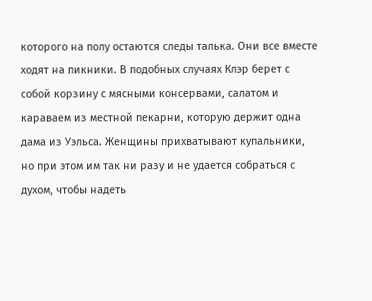которого на полу остаются следы талька. Они все вместе ходят на пикники. В подобных случаях Клэр берет с собой корзину с мясными консервами, салатом и караваем из местной пекарни, которую держит одна дама из Уэльса. Женщины прихватывают купальники, но при этом им так ни разу и не удается собраться с духом, чтобы надеть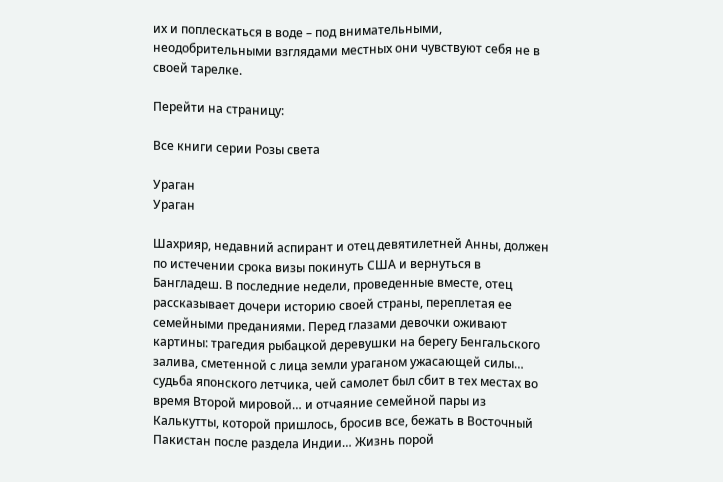их и поплескаться в воде – под внимательными, неодобрительными взглядами местных они чувствуют себя не в своей тарелке.

Перейти на страницу:

Все книги серии Розы света

Ураган
Ураган

Шахрияр, недавний аспирант и отец девятилетней Анны, должен по истечении срока визы покинуть США и вернуться в Бангладеш. В последние недели, проведенные вместе, отец рассказывает дочери историю своей страны, переплетая ее семейными преданиями. Перед глазами девочки оживают картины: трагедия рыбацкой деревушки на берегу Бенгальского залива, сметенной с лица земли ураганом ужасающей силы… судьба японского летчика, чей самолет был сбит в тех местах во время Второй мировой… и отчаяние семейной пары из Калькутты, которой пришлось, бросив все, бежать в Восточный Пакистан после раздела Индии… Жизнь порой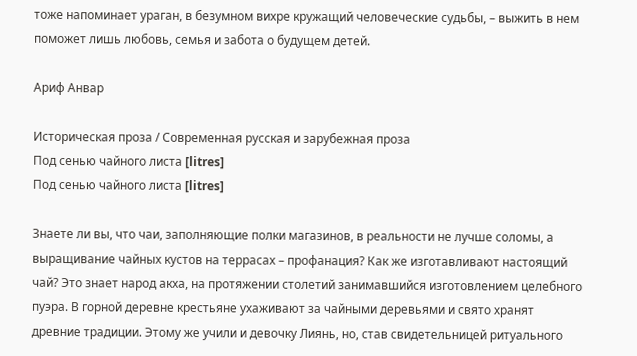тоже напоминает ураган, в безумном вихре кружащий человеческие судьбы, – выжить в нем поможет лишь любовь, семья и забота о будущем детей.

Ариф Анвар

Историческая проза / Современная русская и зарубежная проза
Под сенью чайного листа [litres]
Под сенью чайного листа [litres]

Знаете ли вы, что чаи, заполняющие полки магазинов, в реальности не лучше соломы, а выращивание чайных кустов на террасах – профанация? Как же изготавливают настоящий чай? Это знает народ акха, на протяжении столетий занимавшийся изготовлением целебного пуэра. В горной деревне крестьяне ухаживают за чайными деревьями и свято хранят древние традиции. Этому же учили и девочку Лиянь, но, став свидетельницей ритуального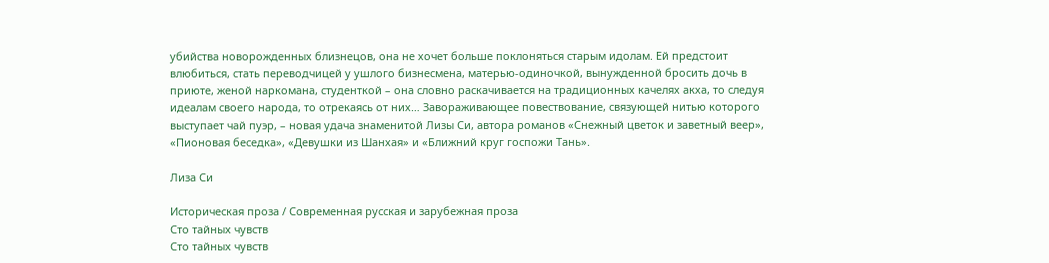убийства новорожденных близнецов, она не хочет больше поклоняться старым идолам. Ей предстоит влюбиться, стать переводчицей у ушлого бизнесмена, матерью-одиночкой, вынужденной бросить дочь в приюте, женой наркомана, студенткой – она словно раскачивается на традиционных качелях акха, то следуя идеалам своего народа, то отрекаясь от них… Завораживающее повествование, связующей нитью которого выступает чай пуэр, – новая удача знаменитой Лизы Си, автора романов «Снежный цветок и заветный веер», «Пионовая беседка», «Девушки из Шанхая» и «Ближний круг госпожи Тань».

Лиза Си

Историческая проза / Современная русская и зарубежная проза
Сто тайных чувств
Сто тайных чувств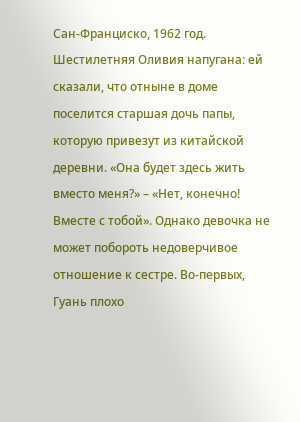Сан-Франциско, 1962 год. Шестилетняя Оливия напугана: ей сказали, что отныне в доме поселится старшая дочь папы, которую привезут из китайской деревни. «Она будет здесь жить вместо меня?» – «Нет, конечно! Вместе с тобой». Однако девочка не может побороть недоверчивое отношение к сестре. Во-первых, Гуань плохо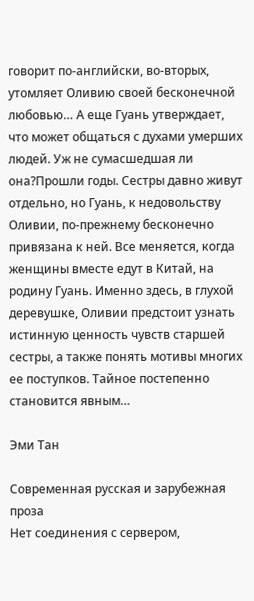говорит по-английски, во-вторых, утомляет Оливию своей бесконечной любовью… А еще Гуань утверждает, что может общаться с духами умерших людей. Уж не сумасшедшая ли она?Прошли годы. Сестры давно живут отдельно, но Гуань, к недовольству Оливии, по-прежнему бесконечно привязана к ней. Все меняется, когда женщины вместе едут в Китай, на родину Гуань. Именно здесь, в глухой деревушке, Оливии предстоит узнать истинную ценность чувств старшей сестры, а также понять мотивы многих ее поступков. Тайное постепенно становится явным…

Эми Тан

Современная русская и зарубежная проза
Нет соединения с сервером,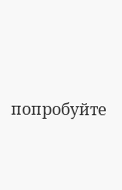попробуйте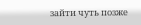зайти чуть позже